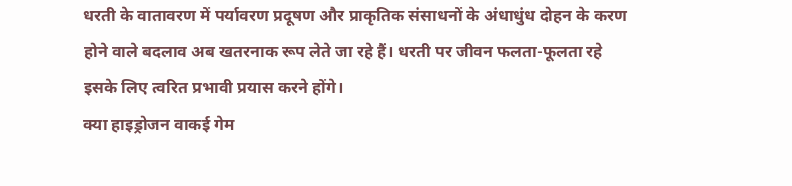धरती के वातावरण में पर्यावरण प्रदूषण और प्राकृतिक संसाधनों के अंधाधुंध दोहन के करण होने वाले बदलाव अब खतरनाक रूप लेते जा रहे हैं। धरती पर जीवन फलता-फूलता रहे इसके लिए त्वरित प्रभावी प्रयास करने होंगे।
क्या हाइड्रोजन वाकई गेम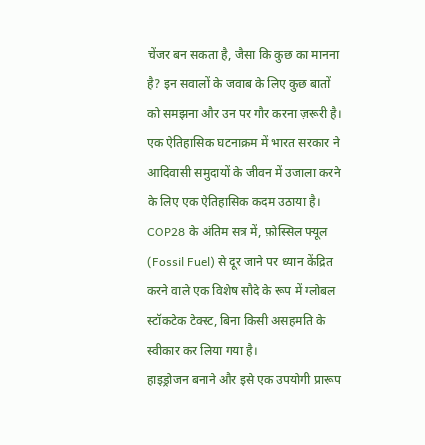चेंजर बन सकता है, जैसा कि कुछ का मानना है? इन सवालों के जवाब के लिए कुछ बातों को समझना और उन पर गौर करना ज़रूरी है।
एक ऐतिहासिक घटनाक्रम में भारत सरकार ने आदिवासी समुदायों के जीवन में उजाला करने के लिए एक ऐतिहासिक कदम उठाया है।
COP28 के अंतिम सत्र में, फ़ोस्सिल फ्यूल (Fossil Fuel) से दूर जाने पर ध्यान केंद्रित करने वाले एक विशेष सौदे के रूप में ग्लोबल स्टॉकटेक टेक्स्ट, बिना किसी असहमति के स्वीकार कर लिया गया है।
हाइड्रोजन बनाने और इसे एक उपयोगी प्रारूप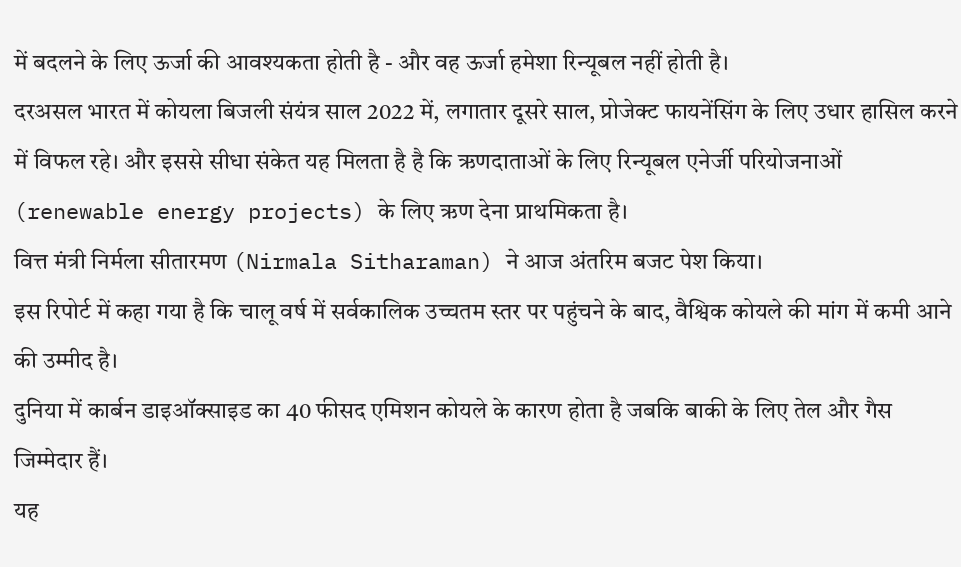में बदलने के लिए ऊर्जा की आवश्यकता होती है - और वह ऊर्जा हमेशा रिन्यूबल नहीं होती है।
दरअसल भारत में कोयला बिजली संयंत्र साल 2022 में, लगातार दूसरे साल, प्रोजेक्ट फायनेंसिंग के लिए उधार हासिल करने में विफल रहे। और इससे सीधा संकेत यह मिलता है है कि ऋणदाताओं के लिए रिन्यूबल एनेर्जी परियोजनाओं (renewable energy projects) के लिए ऋण देना प्राथमिकता है।
वित्त मंत्री निर्मला सीतारमण (Nirmala Sitharaman) ने आज अंतरिम बजट पेश किया।
इस रिपोर्ट में कहा गया है कि चालू वर्ष में सर्वकालिक उच्चतम स्तर पर पहुंचने के बाद, वैश्विक कोयले की मांग में कमी आने की उम्मीद है।
दुनिया में कार्बन डाइऑक्साइड का 40 फीसद एमिशन कोयले के कारण होता है जबकि बाकी के लिए तेल और गैस जिम्मेदार हैं।
यह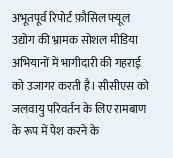अभूतपूर्व रिपोर्ट फ़ौसिल फ्यूल उद्योग की भ्रामक सोशल मीडिया अभियानों में भागीदारी की गहराई को उजागर करती है। सीसीएस को जलवायु परिवर्तन के लिए रामबाण के रूप में पेश करने के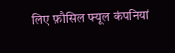लिए फ़ौसिल फ्यूल कंपनियां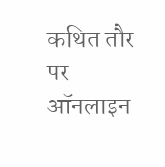कथित तौर पर ऑनलाइन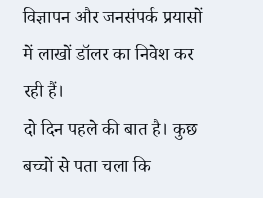विज्ञापन और जनसंपर्क प्रयासों में लाखों डॉलर का निवेश कर रही हैं।
दो दिन पहले की बात है। कुछ बच्चों से पता चला कि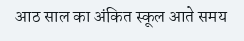आठ साल का अंकित स्कूल आते समय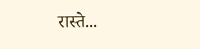रास्ते...